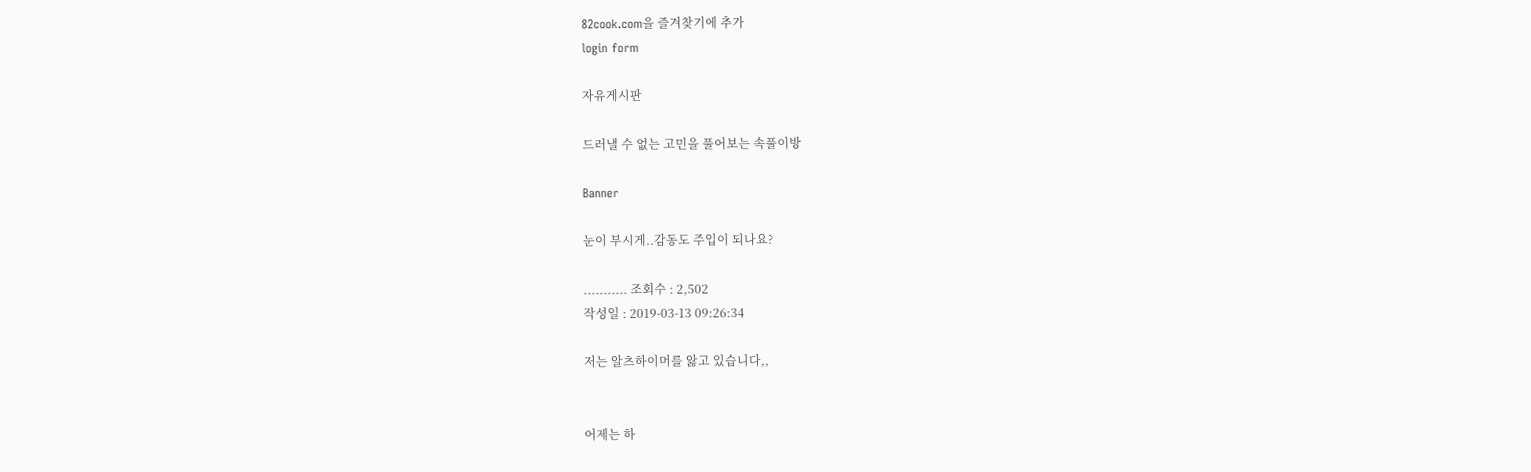82cook.com을 즐겨찾기에 추가
login form

자유게시판

드러낼 수 없는 고민을 풀어보는 속풀이방

Banner

눈이 부시게..감동도 주입이 되나요?

........... 조회수 : 2,502
작성일 : 2019-03-13 09:26:34

저는 알츠하이머를 앓고 있습니다,,


어제는 하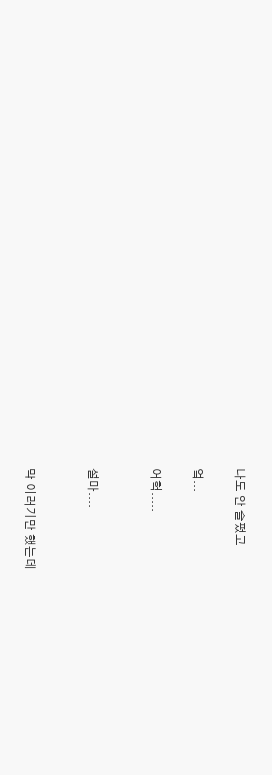나도 안 슬펐고

엌...

어헉.....


설마....


막 이러기만 했는데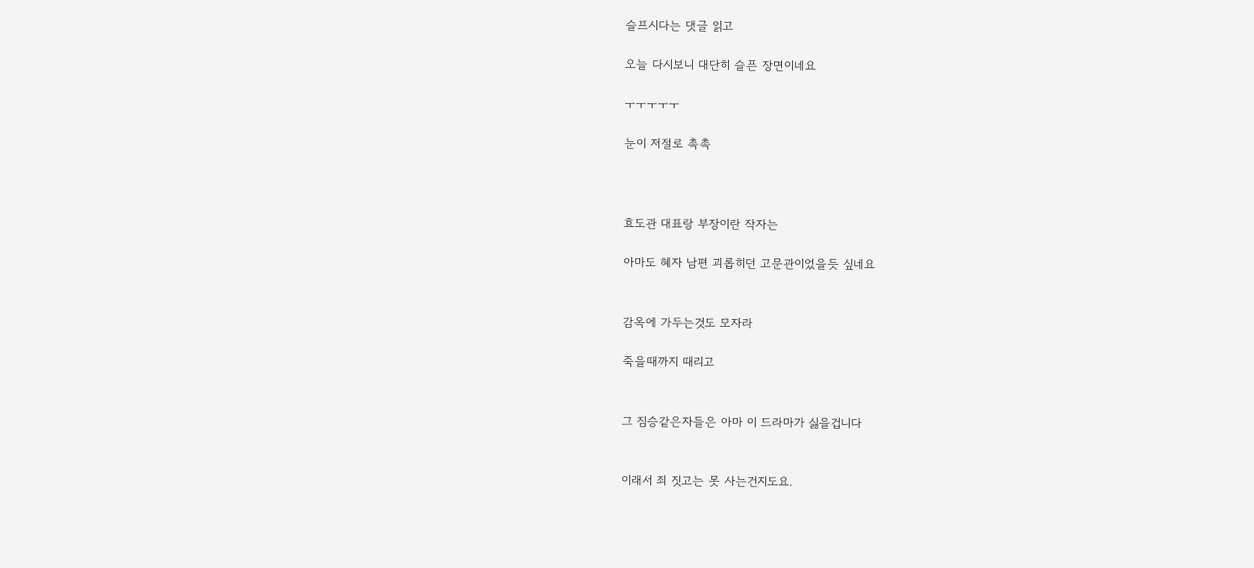슬프시다는 댓글 읽고

오늘 다시보니 대단히 슬픈 장면이네요

ㅜㅜㅜㅜㅜ

눈이 저절로 촉촉



효도관 대표랑 부장이란 작자는

아마도 혜자 남편 괴롭히던 고문관이었을듯 싶네요


감옥에 가두는것도 모자라

죽을때까지 때리고


그 짐승같은자들은 아마 이 드라마가 싫을겁니다


이래서 죄 짓고는 못 사는건지도요.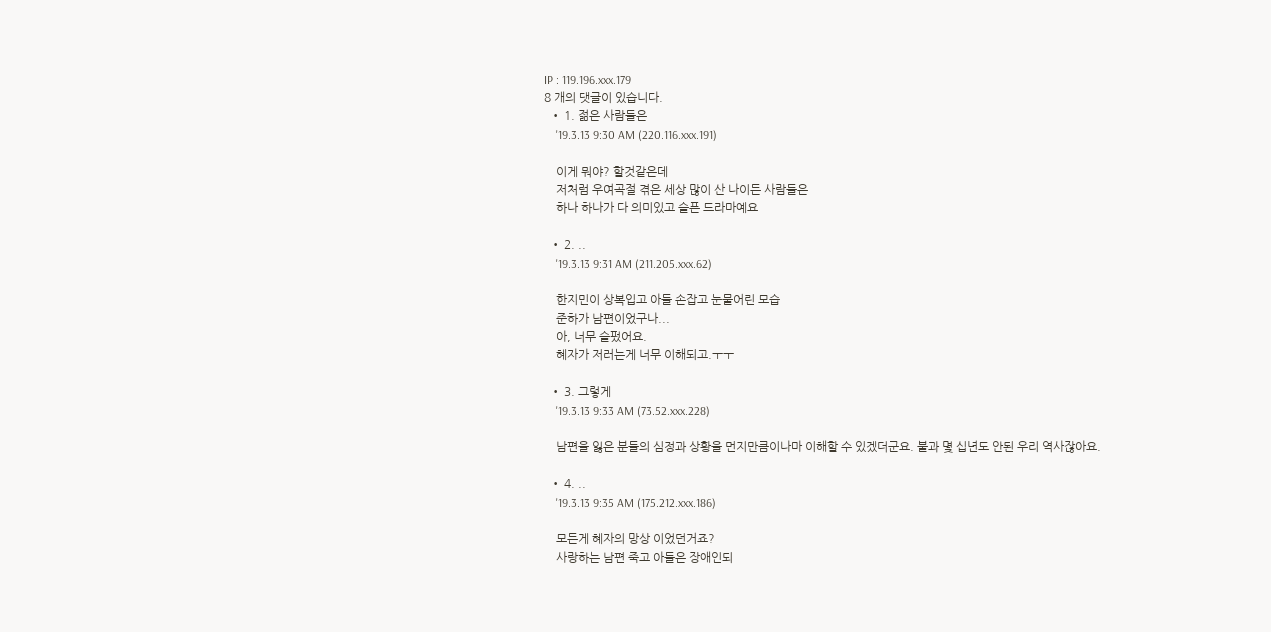IP : 119.196.xxx.179
8 개의 댓글이 있습니다.
  • 1. 젊은 사람들은
    '19.3.13 9:30 AM (220.116.xxx.191)

    이게 뭐야? 할것같은데
    저처럼 우여곡절 겪은 세상 많이 산 나이든 사람들은
    하나 하나가 다 의미있고 슬픈 드라마예요

  • 2. ..
    '19.3.13 9:31 AM (211.205.xxx.62)

    한지민이 상복입고 아들 손잡고 눈물어린 모습
    준하가 남편이었구나...
    아, 너무 슬펐어요.
    혜자가 저러는게 너무 이해되고.ㅜㅜ

  • 3. 그렇게
    '19.3.13 9:33 AM (73.52.xxx.228)

    남편을 잃은 분들의 심정과 상황을 먼지만큼이나마 이해할 수 있겠더군요. 불과 몇 십년도 안된 우리 역사잖아요.

  • 4. ..
    '19.3.13 9:35 AM (175.212.xxx.186)

    모든게 혜자의 망상 이었던거죠?
    사랑하는 남편 죽고 아들은 장애인되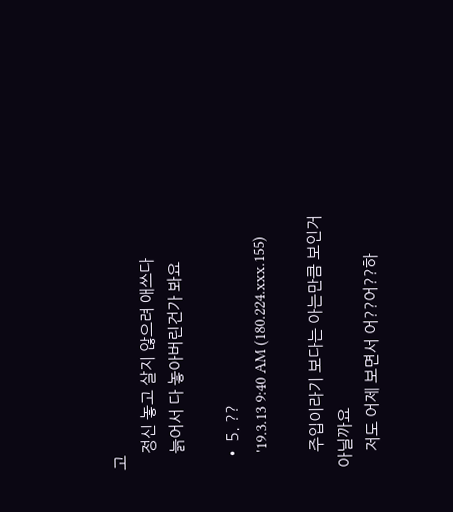고
    정신 놓고 살지 않으려 애쓰다
    늙어서 다 놓아버린건가 봐요

  • 5. ??
    '19.3.13 9:40 AM (180.224.xxx.155)

    주입이라기 보다는 아는만큼 보인거 아닐까요
    저도 어제 보면서 어??어??하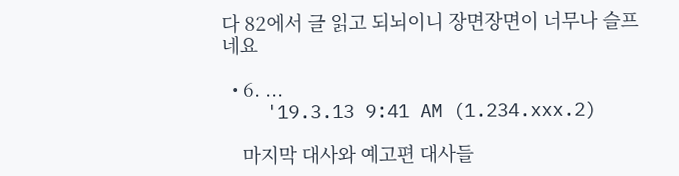다 82에서 글 읽고 되뇌이니 장면장면이 너무나 슬프네요

  • 6. ...
    '19.3.13 9:41 AM (1.234.xxx.2)

    마지막 대사와 예고편 대사들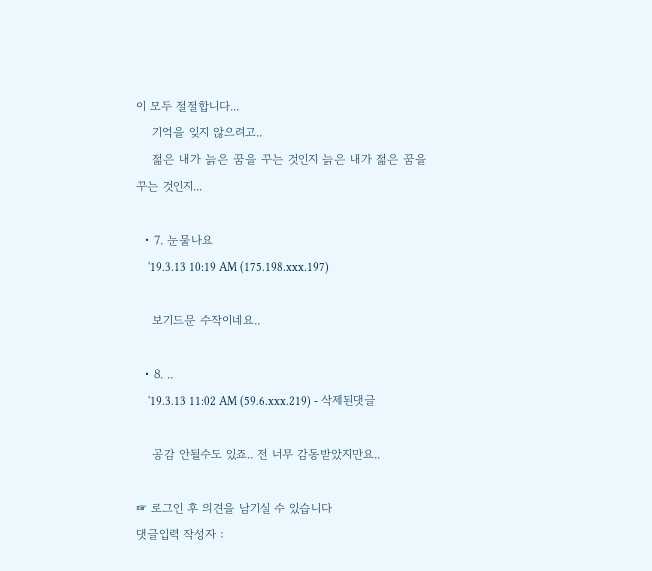이 모두 절절합니다...
    기억을 잊지 않으려고..
    젊은 내가 늙은 꿈을 꾸는 것인지 늙은 내가 젊은 꿈을 꾸는 것인지...

  • 7. 눈물나요
    '19.3.13 10:19 AM (175.198.xxx.197)

    보기드문 수작이네요..

  • 8. ..
    '19.3.13 11:02 AM (59.6.xxx.219) - 삭제된댓글

    공감 안될수도 있죠.. 전 너무 감동받았지만요..

☞ 로그인 후 의견을 남기실 수 있습니다
댓글입력 작성자 :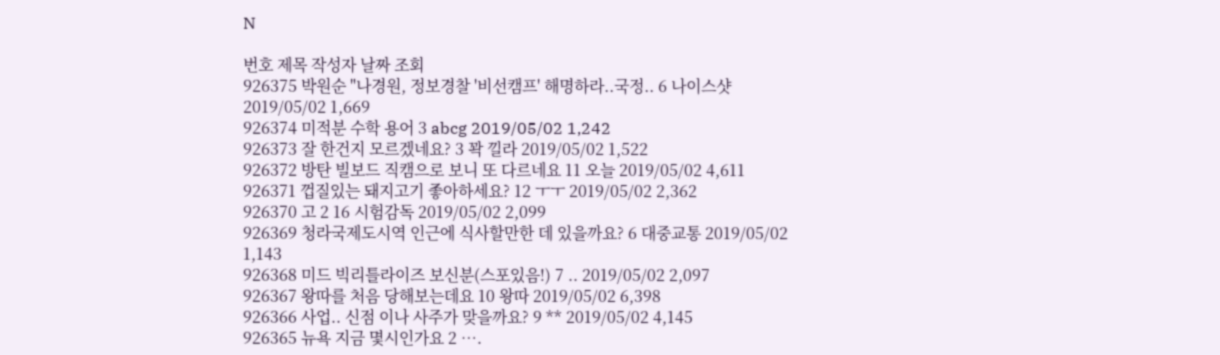N

번호 제목 작성자 날짜 조회
926375 박원순 "나경원, 정보경찰 '비선캠프' 해명하라..국정.. 6 나이스샷 2019/05/02 1,669
926374 미적분 수학 용어 3 abcg 2019/05/02 1,242
926373 잘 한건지 모르겠네요? 3 꽉 낄라 2019/05/02 1,522
926372 방탄 빌보드 직캠으로 보니 또 다르네요 11 오늘 2019/05/02 4,611
926371 껍질있는 돼지고기 좋아하세요? 12 ㅜㅜ 2019/05/02 2,362
926370 고 2 16 시험감독 2019/05/02 2,099
926369 청라국제도시역 인근에 식사할만한 데 있을까요? 6 대중교통 2019/05/02 1,143
926368 미드 빅리틀라이즈 보신분(스포있음!) 7 .. 2019/05/02 2,097
926367 왕따를 처음 당해보는데요 10 왕따 2019/05/02 6,398
926366 사업.. 신점 이나 사주가 맞을까요? 9 ** 2019/05/02 4,145
926365 뉴욕 지금 몇시인가요 2 ….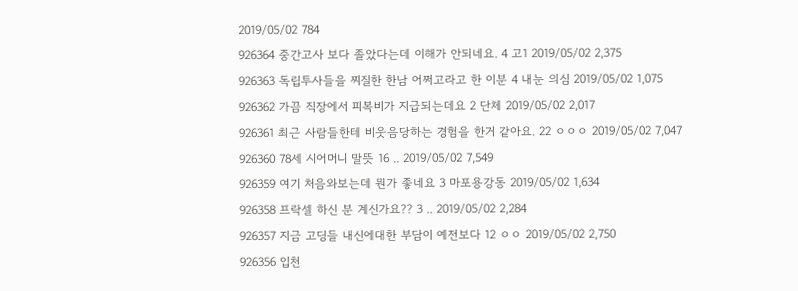2019/05/02 784
926364 중간고사 보다 졸았다는데 이해가 안되네요. 4 고1 2019/05/02 2,375
926363 독립투사들을 찌질한 한남 어쩌고라고 한 이분 4 내눈 의심 2019/05/02 1,075
926362 가끔 직장에서 피복비가 지급되는데요 2 단체 2019/05/02 2,017
926361 최근 사람들한테 비웃음당하는 경험을 한거 같아요. 22 ㅇㅇㅇ 2019/05/02 7,047
926360 78세 시어머니 말뜻 16 .. 2019/05/02 7,549
926359 여기 처음와보는데 뭔가 좋네요 3 마포용강동 2019/05/02 1,634
926358 프락셀 하신 분 계신가요?? 3 .. 2019/05/02 2,284
926357 지금 고딩들 내신에대한 부담이 예전보다 12 ㅇㅇ 2019/05/02 2,750
926356 입천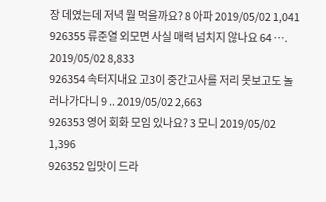장 데였는데 저녁 뭘 먹을까요? 8 아파 2019/05/02 1,041
926355 류준열 외모면 사실 매력 넘치지 않나요 64 …. 2019/05/02 8,833
926354 속터지내요 고3이 중간고사를 저리 못보고도 놀러나가다니 9 .. 2019/05/02 2,663
926353 영어 회화 모임 있나요? 3 모니 2019/05/02 1,396
926352 입맛이 드라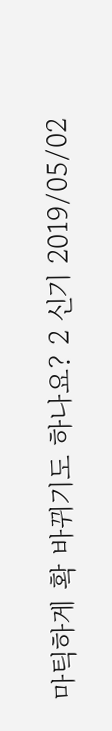마틱하게 확 바뀌기도 하나요? 2 신기 2019/05/02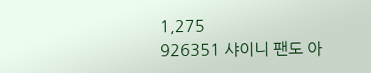1,275
926351 샤이니 팬도 아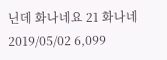닌데 화나네요 21 화나네 2019/05/02 6,099